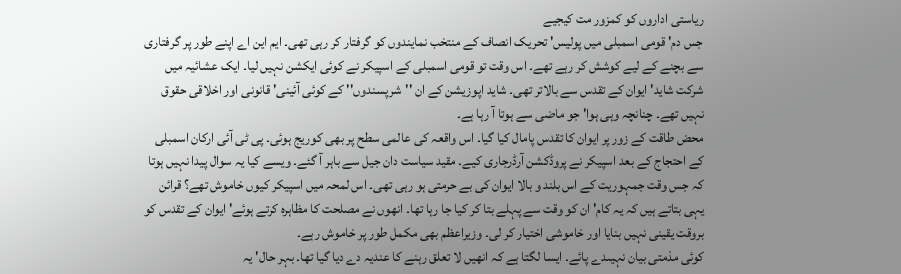ریاستی اداروں کو کمزور مت کیجیے
جس دم' قومی اسمبلی میں پولیس' تحریک انصاف کے منتخب نمایندوں کو گرفتار کر رہی تھی۔ ایم این اے اپنے طور پر گرفتاری سے بچنے کے لیے کوشش کر رہے تھے۔ اس وقت تو قومی اسمبلی کے اسپیکر نے کوئی ایکشن نہیں لیا۔ ایک عشائیہ میں شرکت شاید' ایوان کے تقدس سے بالاتر تھی۔ شاید اپوزیشن کے ان ''شرپسندوں'' کے کوئی آئینی' قانونی اور اخلاقی حقوق نہیں تھے۔ چنانچہ وہی ہوا' جو ماضی سے ہوتا آ رہا ہے۔
محض طاقت کے زور پر ایوان کا تقدس پامال کیا گیا۔ اس واقعہ کی عالمی سطح پر بھی کوریج ہوئی۔ پی ٹی آئی ارکان اسمبلی کے احتجاج کے بعد اسپیکر نے پروڈکشن آرڈرجاری کیے۔ مقید سیاست دان جیل سے باہر آ گئے۔ ویسے کیا یہ سوال پیدا نہیں ہوتا کہ جس وقت جمہوریت کے اس بلند و بالا ایوان کی بے حرمتی ہو رہی تھی۔ اس لمحہ میں اسپیکر کیوں خاموش تھے؟ قرائن یہی بتاتے ہیں کہ یہ کام' ان کو وقت سے پہلے بتا کر کیا جا رہا تھا۔ انھوں نے مصلحت کا مظاہرہ کرتے ہوئے' ایوان کے تقدس کو بروقت یقینی نہیں بنایا اور خاموشی اختیار کر لی۔ وزیراعظم بھی مکمل طور پر خاموش رہے۔
کوئی مذمتی بیان نہیںدے پائے۔ ایسا لگتا ہے کہ انھیں لا تعلق رہنے کا عندیہ دے دیا گیا تھا۔ بہر حال' یہ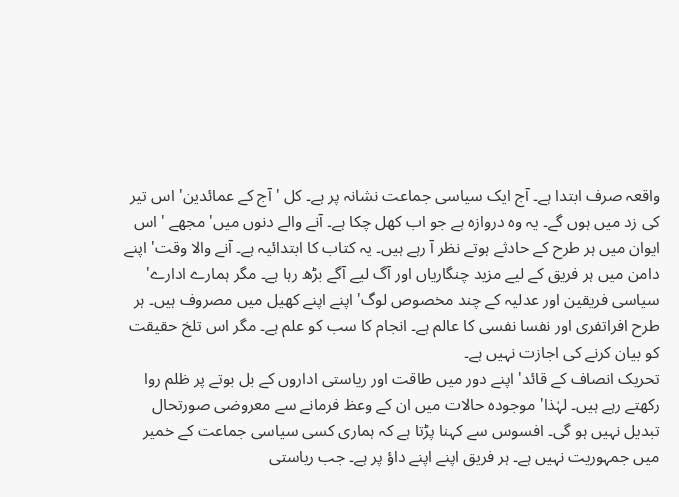واقعہ صرف ابتدا ہے۔ آج ایک سیاسی جماعت نشانہ پر ہے۔ کل ' آج کے عمائدین' اس تیر کی زد میں ہوں گے۔ یہ وہ دروازہ ہے جو اب کھل چکا ہے۔ آنے والے دنوں میں' مجھے ' اس ایوان میں ہر طرح کے حادثے ہوتے نظر آ رہے ہیں۔ یہ کتاب کا ابتدائیہ ہے۔ آنے والا وقت' اپنے دامن میں ہر فریق کے لیے مزید چنگاریاں اور آگ لیے آگے بڑھ رہا ہے۔ مگر ہمارے ادارے' سیاسی فریقین اور عدلیہ کے چند مخصوص لوگ' اپنے اپنے کھیل میں مصروف ہیں۔ ہر طرح افراتفری اور نفسا نفسی کا عالم ہے۔ انجام کا سب کو علم ہے۔ مگر اس تلخ حقیقت کو بیان کرنے کی اجازت نہیں ہے۔
تحریک انصاف کے قائد' اپنے دور میں طاقت اور ریاستی اداروں کے بل بوتے پر ظلم روا رکھتے رہے ہیں۔ لہٰذا' موجودہ حالات میں ان کے وعظ فرمانے سے معروضی صورتحال تبدیل نہیں ہو گی۔ افسوس سے کہنا پڑتا ہے کہ ہماری کسی سیاسی جماعت کے خمیر میں جمہوریت نہیں ہے۔ ہر فریق اپنے اپنے داؤ پر ہے۔ جب ریاستی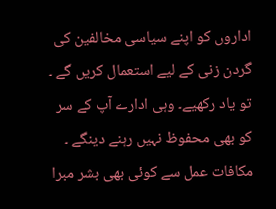اداروں کو اپنے سیاسی مخالفین کی گردن زنی کے لیے استعمال کریں گے ۔ تو یاد رکھیے۔ وہی ادارے آپ کے سر کو بھی محفوظ نہیں رہنے دینگے ۔ مکافات عمل سے کوئی بھی بشر مبرا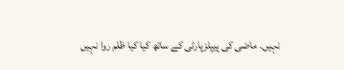نہیں۔ ماضی کی پیپلزپارٹی کے ساتھ کیا کیا ظلم روا نہیں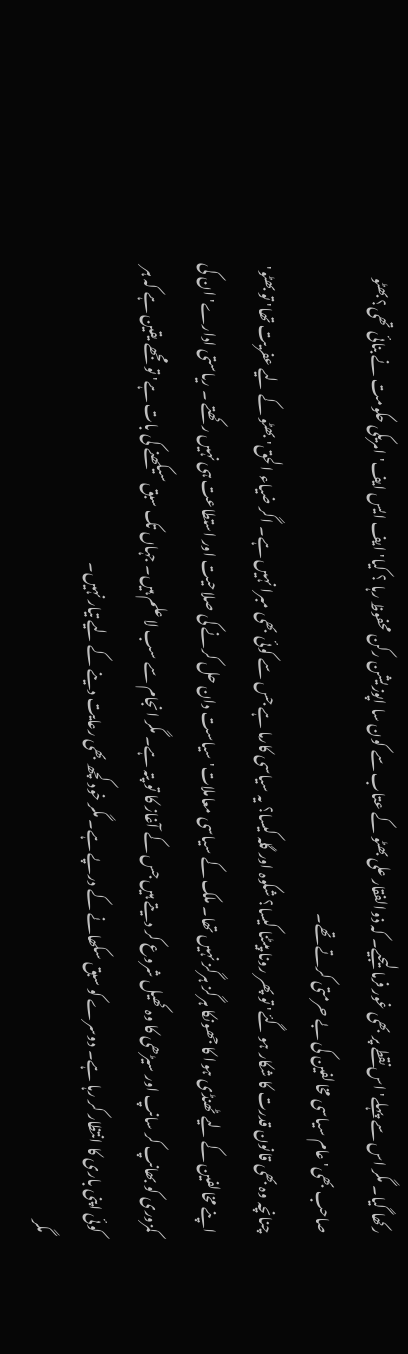رکھا گیا۔ مگر اس سے پہلے' اس نقطے پر بھی غور فرما لیجیے۔ کہ ذوالفقار علی بھٹو کے عتاب سے کون سا اپوزیشن رکن محفوظ رہا ؟ کیا' ایف ایس ایف' امریکی حکومت نے بنائی تھی؟ بھٹو صاحب بھی' عام سیاسی مخالفین کی بے حرمتی کرتے تھے۔
چنانچہ وہ بھی قانون قدرت کا شکار ہو گئے' تو پھر رونا پیٹنا کیسا؟ شکوہ اور گلہ کیسا؟ یہ سیاسی کارما ہے جس سے کوئی بھی مبرا نہیں ہے۔ اگر ضیاء الحق' بھٹو کے لیے عفریت تھا' تو بھٹو' اپنے مخالفین کے لیے ٹھنڈی ہوا کا جھونکا ہرگز ہرگز نہیں تھا۔ ملک کے سیاسی معاملات' سیاست دان حل کرنے کی صلاحیت اور استطاعت ہی نہیں رکھتے ۔ ریاستی ادارے' ان کی کمزوری کو بھانپ کر سانپ اور سیڑھی کا وہ کھیل شروع کر دیتے ہیں جس کے آغاز کا تو پتہ ہے۔ مگر انجام سے سب لا علم ہیں۔ جہاں تک سبق سیکھنے کی بات ہے' تو مجھے یقین ہے کہ ہر کوئی اپنی باری کا انتظار کر رہا ہے۔ دوسرے کو سبق سکھانے کے درپے ہے۔ مگر خود کچھ بھی رعایت دینے کے لیے تیار نہیں۔
مگر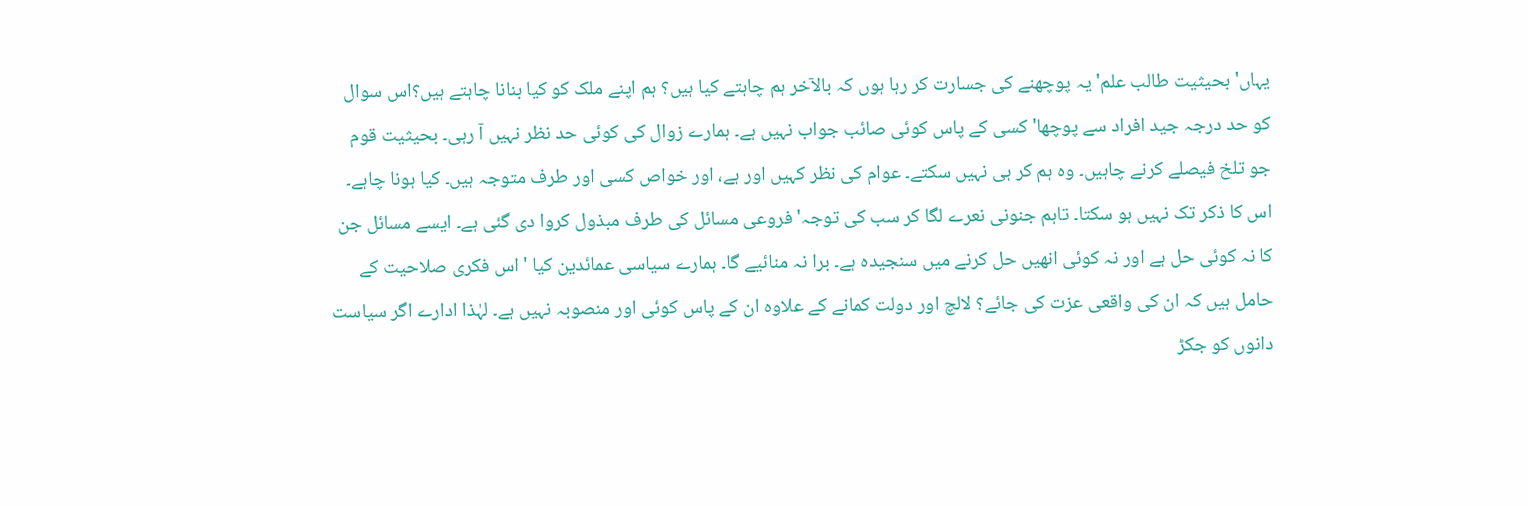یہاں' بحیثیت طالب علم' یہ پوچھنے کی جسارت کر رہا ہوں کہ بالآخر ہم چاہتے کیا ہیں؟ ہم اپنے ملک کو کیا بنانا چاہتے ہیں؟اس سوال کو حد درجہ جید افراد سے پوچھا' کسی کے پاس کوئی صائب جواب نہیں ہے۔ ہمارے زوال کی کوئی حد نظر نہیں آ رہی۔ بحیثیت قوم جو تلخ فیصلے کرنے چاہیں۔ وہ ہم کر ہی نہیں سکتے۔ عوام کی نظر کہیں اور ہے، اور خواص کسی اور طرف متوجہ ہیں۔ کیا ہونا چاہے۔
اس کا ذکر تک نہیں ہو سکتا۔ تاہم جنونی نعرے لگا کر سب کی توجہ' فروعی مسائل کی طرف مبذول کروا دی گئی ہے۔ ایسے مسائل جن کا نہ کوئی حل ہے اور نہ کوئی انھیں حل کرنے میں سنجیدہ ہے۔ برا نہ منائیے گا۔ ہمارے سیاسی عمائدین کیا ' اس فکری صلاحیت کے حامل ہیں کہ ان کی واقعی عزت کی جائے؟ لالچ اور دولت کمانے کے علاوہ ان کے پاس کوئی اور منصوبہ نہیں ہے۔ لہٰذا ادارے اگر سیاست دانوں کو جکڑ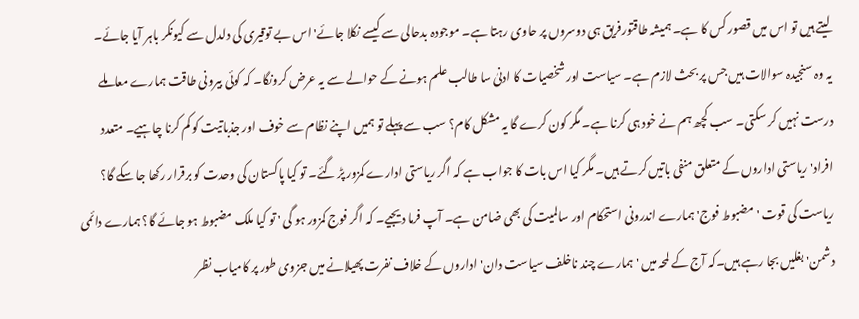لیتے ہیں تو اس میں قصور کس کا ہے۔ ہمیشہ طاقتورفریق ہی دوسروں پر حاوی رہتا ہے۔ موجودہ بدحالی سے کیسے نکلا جائے' اس بے توقیری کی دلدل سے کیونکر باہر آیا جائے۔
یہ وہ سنجیدہ سوالات ہیں جس پر بحث لازم ہے۔ سیاست اور شخصیات کا ادنیٰ سا طالب علم ہونے کے حوالے سے یہ عرض کرونگا۔ کہ کوئی بیرونی طاقت ہمارے معاملے درست نہیں کر سکتی۔ سب کچھ ہم نے خود ہی کرنا ہے۔ مگر کون کرے گا یہ مشکل کام؟ سب سے پہلے تو ہمیں اپنے نظام سے خوف اور جذباتیت کو کم کرنا چاہیے۔ متعدد افراد' ریاستی اداروں کے متعلق منفی باتیں کرتے ہیں۔ مگر کیا اس بات کا جواب ہے کہ اگر ریاستی ادارے کمزور پڑ گئے۔ تو کیا پاکستان کی وحدت کو برقرار رکھا جا سکے گا؟ ریاست کی قوت ' مضبوط فوج' ہمارے اندرونی استحکام اور سالمیت کی بھی ضامن ہے۔ آپ فرما دیجیے۔ کہ اگر فوج کمزور ہو گی ' تو کیا ملک مضبوط ہو جائے گا؟ ہمارے دائمی دشمن' بغلیں بجا رہے ہیں۔کہ آج کے لمحہ میں ' ہمارے چند ناخلف سیاست دان' اداروں کے خلاف نفرت پھیلانے میں جزوی طور پر کامیاب نظر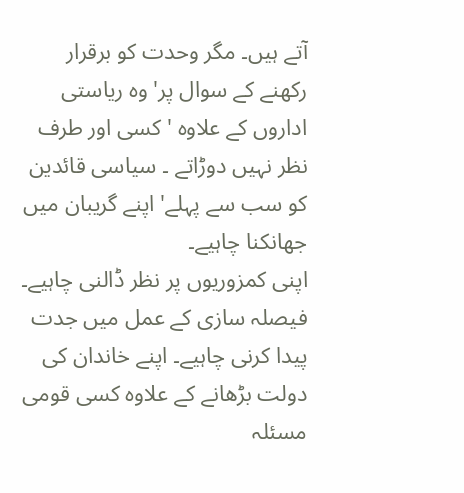آتے ہیں۔ مگر وحدت کو برقرار رکھنے کے سوال پر' وہ ریاستی اداروں کے علاوہ ' کسی اور طرف نظر نہیں دوڑاتے ۔ سیاسی قائدین کو سب سے پہلے' اپنے گریبان میں جھانکنا چاہیے۔
اپنی کمزوریوں پر نظر ڈالنی چاہیے۔ فیصلہ سازی کے عمل میں جدت پیدا کرنی چاہیے۔ اپنے خاندان کی دولت بڑھانے کے علاوہ کسی قومی مسئلہ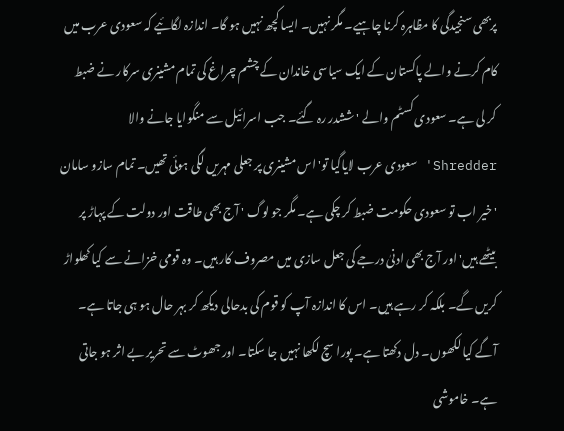پربھی سنجیدگی کا مظاہرہ کرنا چاہیے۔ مگر نہیں۔ ایسا کچھ نہیں ہو گا۔ اندازہ لگائیے کہ سعودی عرب میں کام کرنے والے پاکستان کے ایک سیاسی خاندان کے چشم چراغ کی تمام مشینری سرکار نے ضبط کر لی ہے۔ سعودی کسٹم والے ' ششدر رہ گئے۔ جب اسرائیل سے منگوایا جانے والا Shredder' سعودی عرب لایاگیا تو' اس مشینری پر جعلی مہریں لگی ہوئی تھیں۔ تمام سازو سامان ' خیر اب تو سعودی حکومت ضبط کر چکی ہے۔ مگر جو لوگ ' آج بھی طاقت اور دولت کے پہاڑ پر بیٹھے ہیں' اور آج بھی ادنیٰ درجے کی جعل سازی میں مصروف کار ہیں۔ وہ قومی خزانے سے کیا کھلواڑ کریں گے۔ بلکہ کر رہے ہیں۔ اس کا اندازہ آپ کو قوم کی بدحالی دیکھ کر بہر حال ہو ہی جاتا ہے۔ آگے کیا لکھوں۔ دل دکھتا ہے۔ پورا سچ لکھا نہیں جا سکتا۔ اور جھوٹ سے تحریر بے اثر ہو جاتی ہے۔ خاموشی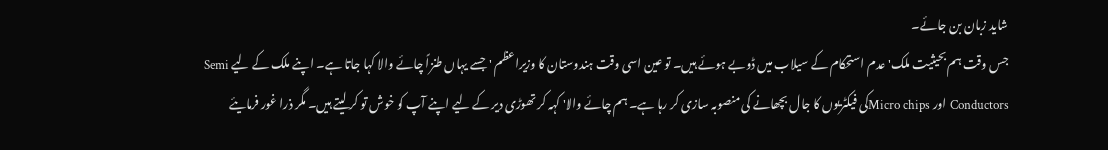شاید زبان بن جائے۔
جس وقت ہم بحیثیت ملک' عدم استحکام کے سیلاب میں ڈوبے ہوئے ہیں۔ تو عین اسی وقت ہندوستان کا وزیراعظم ' جسے یہاں طنزاً چائے والا کہا جاتا ہے۔ اپنے ملک کے لیے Semi Conductors اور Micro chipsکی فیکٹریوں کا جال بچھانے کی منصوبہ سازی کر رہا ہے۔ ہم چائے والا' کہہ کر تھوڑی دیر کے لیے اپنے آپ کو خوش تو کر لیتے ہیں۔ مگر ذرا غور فرمایئے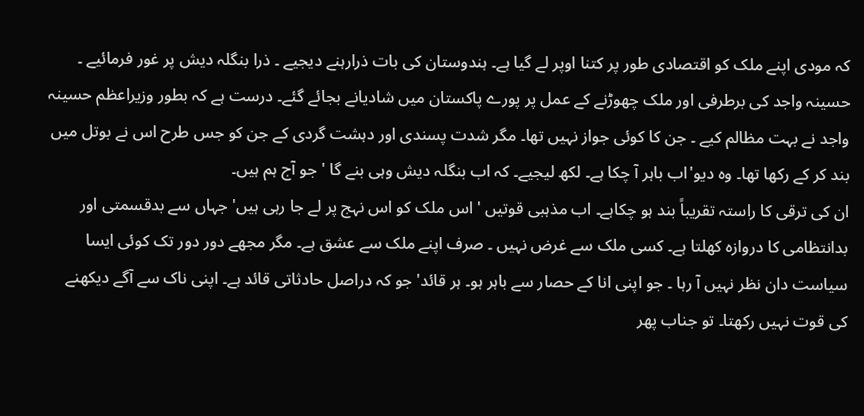کہ مودی اپنے ملک کو اقتصادی طور پر کتنا اوپر لے گیا ہے۔ ہندوستان کی بات ذرارہنے دیجیے ۔ ذرا بنگلہ دیش پر غور فرمائیے ۔ حسینہ واجد کی برطرفی اور ملک چھوڑنے کے عمل پر پورے پاکستان میں شادیانے بجائے گئے۔ درست ہے کہ بطور وزیراعظم حسینہ واجد نے بہت مظالم کیے ۔ جن کا کوئی جواز نہیں تھا۔ مگر شدت پسندی اور دہشت گردی کے جن کو جس طرح اس نے بوتل میں بند کر کے رکھا تھا۔ وہ دیو'اب باہر آ چکا ہے۔ لکھ لیجیے۔ کہ اب بنگلہ دیش وہی بنے گا ' جو آج ہم ہیں۔
ان کی ترقی کا راستہ تقریباً بند ہو چکاہے۔ اب مذہبی قوتیں ' اس ملک کو اس نہج پر لے جا رہی ہیں' جہاں سے بدقسمتی اور بدانتظامی کا دروازہ کھلتا ہے۔ کسی ملک سے غرض نہیں ۔ صرف اپنے ملک سے عشق ہے۔ مگر مجھے دور دور تک کوئی ایسا سیاست دان نظر نہیں آ رہا ۔ جو اپنی انا کے حصار سے باہر ہو۔ ہر قائد' جو کہ دراصل حادثاتی قائد ہے۔ اپنی ناک سے آگے دیکھنے کی قوت نہیں رکھتا۔ تو جناب پھر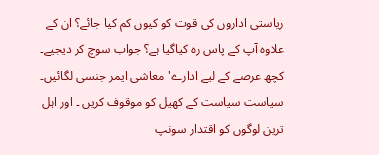ریاستی اداروں کی قوت کو کیوں کم کیا جائے؟ ان کے علاوہ آپ کے پاس رہ کیاگیا ہے؟ جواب سوچ کر دیجیے۔ کچھ عرصے کے لیے ادارے' معاشی ایمر جنسی لگائیں۔ سیاست سیاست کے کھیل کو موقوف کریں ۔ اور اہل ترین لوگوں کو اقتدار سونپ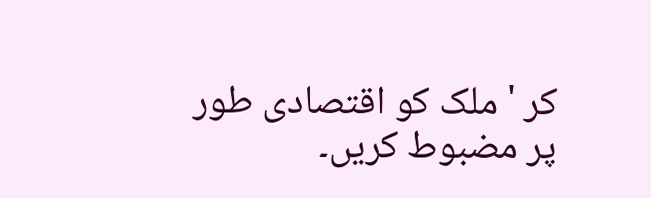کر ' ملک کو اقتصادی طور پر مضبوط کریں۔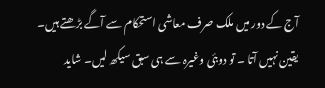آج کے دور میں ملک صرف معاشی استحکام سے آگے بڑھتے ہیں۔ یقین نہیں آتا ۔ تو دوبئی وغیرہ سے ہی سبق سیکھ لیں۔ شاید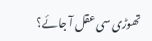تھوڑی سی عقل آ جائے؟